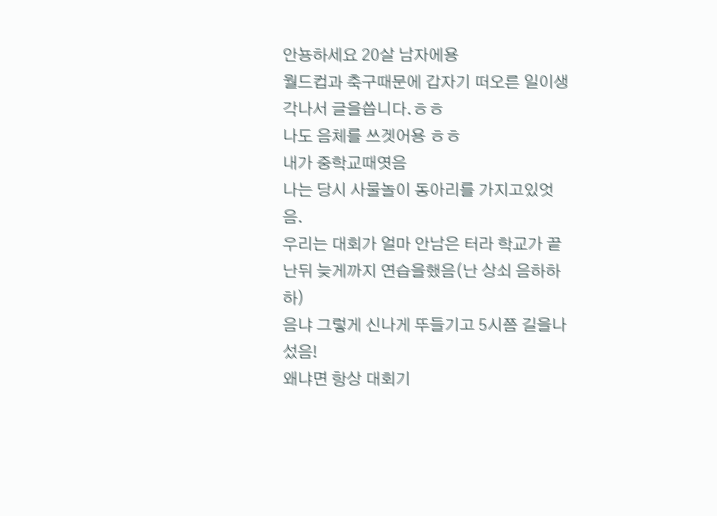안뇽하세요 20살 남자에용
월드컵과 축구때문에 갑자기 떠오른 일이생각나서 글을씁니다.ㅎㅎ
나도 음체를 쓰겟어용 ㅎㅎ
내가 중학교때엿음
나는 당시 사물놀이 동아리를 가지고있엇음.
우리는 대회가 얼마 안남은 터라 학교가 끝난뒤 늦게까지 연습을했음(난 상쇠 음하하하)
음냐 그렇게 신나게 뚜들기고 5시쯤 길을나섰음!
왜냐면 항상 대회기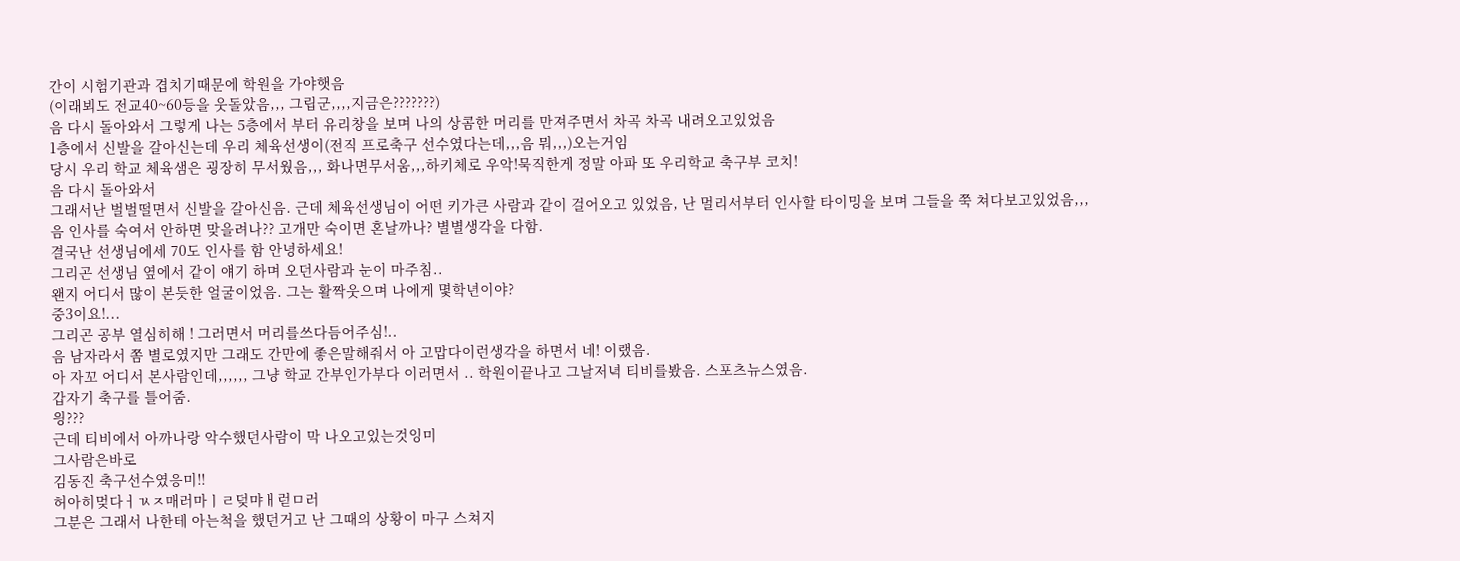간이 시험기관과 겹치기때문에 학원을 가야햇음
(이래뵈도 전교40~60등을 웃돌았음,,, 그립군,,,,지금은???????)
음 다시 돌아와서 그렇게 나는 5층에서 부터 유리창을 보며 나의 상콤한 머리를 만져주면서 차곡 차곡 내려오고있었음
1층에서 신발을 갈아신는데 우리 체육선생이(전직 프로축구 선수였다는데,,,음 뭐,,,)오는거임
당시 우리 학교 체육샘은 굉장히 무서웠음,,, 화나면무서움,,,하키체로 우악!묵직한게 정말 아파 또 우리학교 축구부 코치!
음 다시 돌아와서
그래서난 벌벌떨면서 신발을 갈아신음. 근데 체육선생님이 어떤 키가큰 사람과 같이 걸어오고 있었음, 난 멀리서부터 인사할 타이밍을 보며 그들을 쭉 쳐다보고있었음,,,
음 인사를 숙여서 안하면 맞을려나?? 고개만 숙이면 혼날까나? 별별생각을 다함.
결국난 선생님에세 70도 인사를 함 안녕하세요!
그리곤 선생님 옆에서 같이 얘기 하며 오던사람과 눈이 마주침..
왠지 어디서 많이 본듯한 얼굴이었음. 그는 활짝웃으며 나에게 몇학년이야?
중3이요!...
그리곤 공부 열심히해 ! 그러면서 머리를쓰다듬어주심!..
음 남자라서 쫌 별로였지만 그래도 간만에 좋은말해줘서 아 고맙다이런생각을 하면서 네! 이랬음.
아 자꼬 어디서 본사람인데,,,,,, 그냥 학교 간부인가부다 이러면서 .. 학원이끝나고 그날저녁 티비를봤음. 스포츠뉴스였음.
갑자기 축구를 틀어줌.
읭???
근데 티비에서 아까나랑 악수했던사람이 막 나오고있는것잉미
그사람은바로
김동진 축구선수였응미!!
허아히멎다ㅓㄳㅈ매러마ㅣㄹ덪먀ㅐ럳ㅁ러
그분은 그래서 나한테 아는척을 했던거고 난 그때의 상황이 마구 스쳐지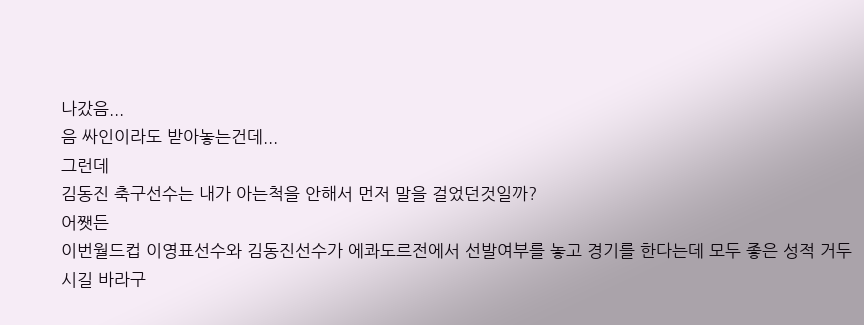나갔음...
음 싸인이라도 받아놓는건데...
그런데
김동진 축구선수는 내가 아는척을 안해서 먼저 말을 걸었던것일까?
어쨋든
이번월드컵 이영표선수와 김동진선수가 에콰도르전에서 선발여부를 놓고 경기를 한다는데 모두 좋은 성적 거두시길 바라구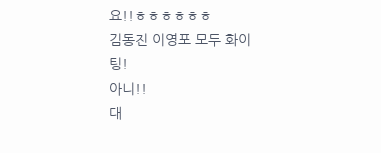요!!ㅎㅎㅎㅎㅎㅎ
김동진 이영포 모두 화이팅!
아니!!
대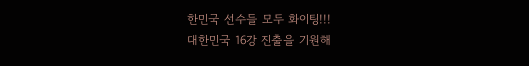한민국 선수들 모두 화이팅!!!
대한민국 16강 진출을 기원해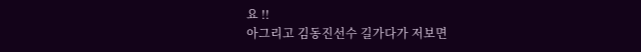요 !!
아그리고 김동진선수 길가다가 저보면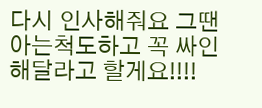다시 인사해줘요 그땐 아는척도하고 꼭 싸인해달라고 할게요!!!!